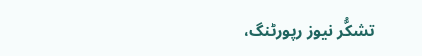تشکُّر نیوز رپورٹنگ،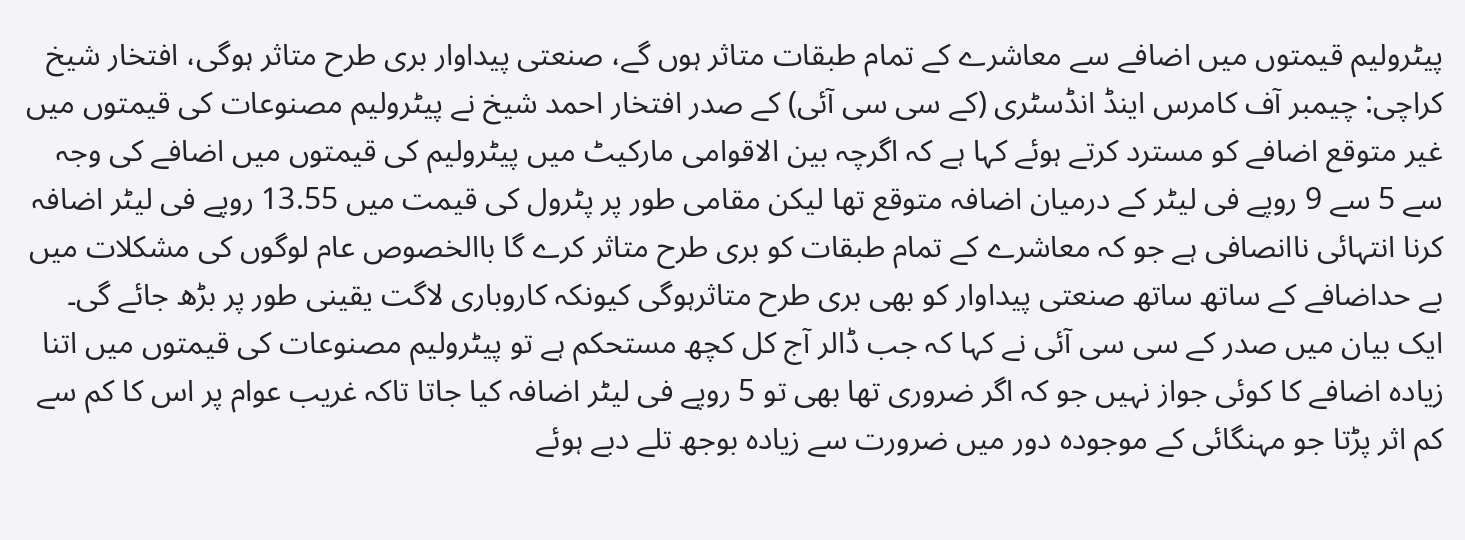پیٹرولیم قیمتوں میں اضافے سے معاشرے کے تمام طبقات متاثر ہوں گے، صنعتی پیداوار بری طرح متاثر ہوگی، افتخار شیخ
کراچی: چیمبر آف کامرس اینڈ انڈسٹری (کے سی سی آئی) کے صدر افتخار احمد شیخ نے پیٹرولیم مصنوعات کی قیمتوں میں غیر متوقع اضافے کو مسترد کرتے ہوئے کہا ہے کہ اگرچہ بین الاقوامی مارکیٹ میں پیٹرولیم کی قیمتوں میں اضافے کی وجہ سے 5 سے 9 روپے فی لیٹر کے درمیان اضافہ متوقع تھا لیکن مقامی طور پر پٹرول کی قیمت میں 13.55 روپے فی لیٹر اضافہ کرنا انتہائی ناانصافی ہے جو کہ معاشرے کے تمام طبقات کو بری طرح متاثر کرے گا باالخصوص عام لوگوں کی مشکلات میں بے حداضافے کے ساتھ ساتھ صنعتی پیداوار کو بھی بری طرح متاثرہوگی کیونکہ کاروباری لاگت یقینی طور پر بڑھ جائے گی۔
ایک بیان میں صدر کے سی سی آئی نے کہا کہ جب ڈالر آج کل کچھ مستحکم ہے تو پیٹرولیم مصنوعات کی قیمتوں میں اتنا زیادہ اضافے کا کوئی جواز نہیں جو کہ اگر ضروری تھا بھی تو 5 روپے فی لیٹر اضافہ کیا جاتا تاکہ غریب عوام پر اس کا کم سے کم اثر پڑتا جو مہنگائی کے موجودہ دور میں ضرورت سے زیادہ بوجھ تلے دبے ہوئے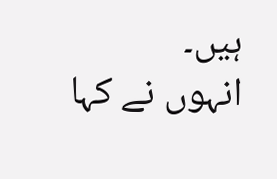ہیں۔
انہوں نے کہا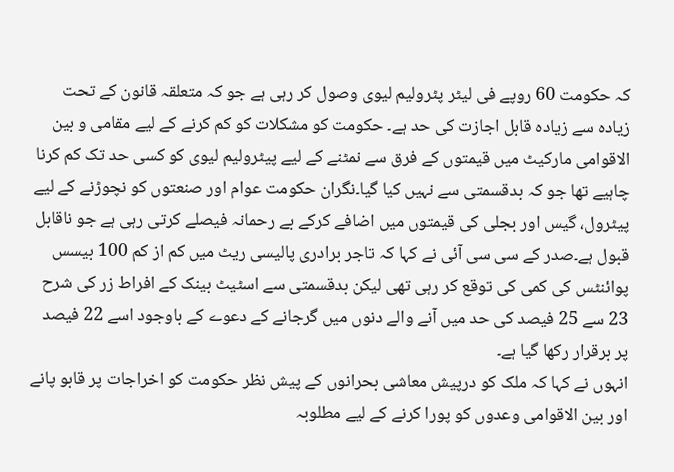کہ حکومت 60 روپے فی لیٹر پٹرولیم لیوی وصول کر رہی ہے جو کہ متعلقہ قانون کے تحت زیادہ سے زیادہ قابل اجازت کی حد ہے۔ حکومت کو مشکلات کو کم کرنے کے لیے مقامی و بین الاقوامی مارکیٹ میں قیمتوں کے فرق سے نمٹنے کے لیے پیٹرولیم لیوی کو کسی حد تک کم کرنا چاہیے تھا جو کہ بدقسمتی سے نہیں کیا گیا۔نگران حکومت عوام اور صنعتوں کو نچوڑنے کے لیے پیٹرول، گیس اور بجلی کی قیمتوں میں اضافے کرکے بے رحمانہ فیصلے کرتی رہی ہے جو ناقابل قبول ہے۔صدر کے سی سی آئی نے کہا کہ تاجر برادری پالیسی ریٹ میں کم از کم 100 بیسس پوائنٹس کی کمی کی توقع کر رہی تھی لیکن بدقسمتی سے اسٹیٹ بینک کے افراط زر کی شرح 23 سے 25 فیصد کی حد میں آنے والے دنوں میں گرجانے کے دعوے کے باوجود اسے 22 فیصد پر برقرار رکھا گیا ہے۔
انہوں نے کہا کہ ملک کو درپیش معاشی بحرانوں کے پیش نظر حکومت کو اخراجات پر قابو پانے اور بین الاقوامی وعدوں کو پورا کرنے کے لیے مطلوبہ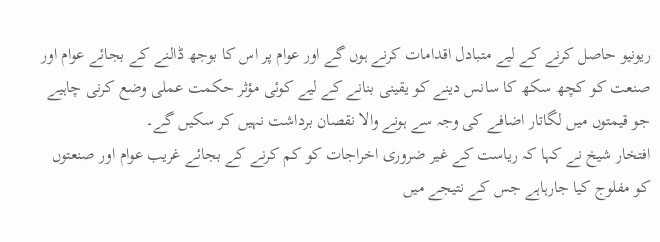ریونیو حاصل کرنے کے لیے متبادل اقدامات کرنے ہوں گے اور عوام پر اس کا بوجھ ڈالنے کے بجائے عوام اور صنعت کو کچھ سکھ کا سانس دینے کو یقینی بنانے کے لیے کوئی مؤثر حکمت عملی وضع کرنی چاہیے جو قیمتوں میں لگاتار اضافے کی وجہ سے ہونے والا نقصان برداشت نہیں کر سکیں گے۔
افتخار شیخ نے کہا کہ ریاست کے غیر ضروری اخراجات کو کم کرنے کے بجائے غریب عوام اور صنعتوں کو مفلوج کیا جارہاہے جس کے نتیجے میں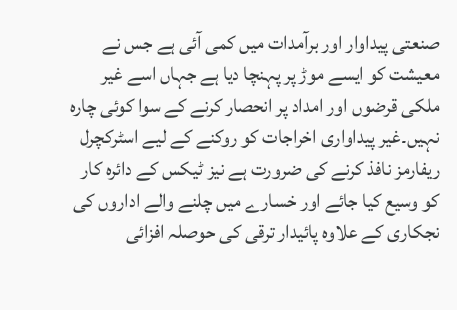صنعتی پیداوار اور برآمدات میں کمی آئی ہے جس نے معیشت کو ایسے موڑ پر پہنچا دیا ہے جہاں اسے غیر ملکی قرضوں اور امداد پر انحصار کرنے کے سوا کوئی چارہ نہیں۔غیر پیداواری اخراجات کو روکنے کے لیے اسٹرکچرل ریفارمز نافذ کرنے کی ضرورت ہے نیز ٹیکس کے دائرہ کار کو وسیع کیا جائے اور خسارے میں چلنے والے اداروں کی نجکاری کے علاوہ پائیدار ترقی کی حوصلہ افزائی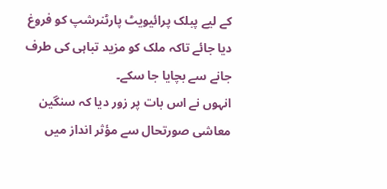کے لیے پبلک پرائیویٹ پارٹنرشپ کو فروغ دیا جائے تاکہ ملک کو مزید تباہی کی طرف جانے سے بچایا جا سکے۔
انہوں نے اس بات پر زور دیا کہ سنگین معاشی صورتحال سے مؤثر انداز میں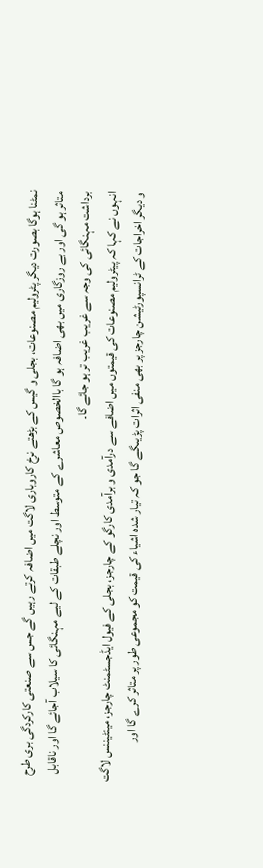نمٹنا ہوگا بصورت دیگر پٹرولیم مصنوعات، بجلی و گیس کے بڑھتے نرخ کاروباری لاگت میں اضافہ کرتے رہیں گے جس سے صنعتی کارکردگی بری طرح متاثر ہو گی اور بے روزگاری میں بھی اضافہ ہو گا باالخصوص معاشرے کے متوسط اور نچلے طبقات کے لیے مہنگائی کا سیلاب آجائے گا اور ناقابل برداشت مہنگائی کی وجہ سے غریب غریب تر ہو جائے گا۔
انہوں نے کہا کہ پیٹرولیم مصنوعات کی قیمتوں میں اضافے سے درآمدی و برآمدی کارگو کے چارجز، بجلی کے فیول ایڈجسٹمنٹ چارجز، مینٹیننس لاگت و دیگر اخراجات کے ٹرانسپورٹیشن چارجز پر بھی منفی اثرات پڑیںگے گا جو کہ تیار شدہ اشیاء کی قیمت کو مجموعی طور پر متاثر کرے گا اور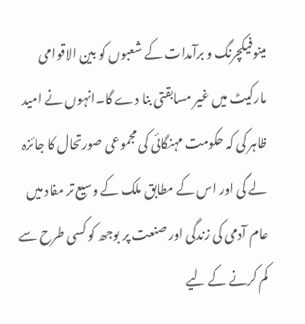مینوفیکچرنگ و برآمدات کے شعبوں کو بین الاقوامی مارکیٹ میں غیر مسابقتی بنا دے گا۔انہوں نے امید ظاہر کی کہ حکومت مہنگائی کی مجموعی صورتحال کا جائزہ لے گی اور اس کے مطابق ملک کے وسیع تر مفاد میں عام آدمی کی زندگی اور صنعت پر بوجھ کو کسی طرح سے کم کرنے کے لیے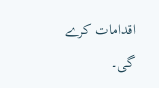اقدامات کرے گی۔